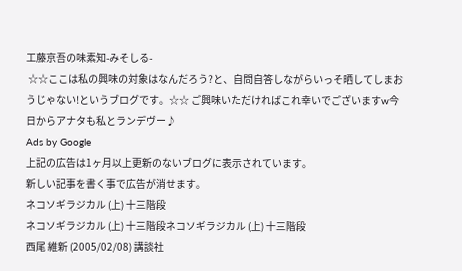工藤京吾の味素知-みそしる-
 ☆☆ここは私の興味の対象はなんだろう?と、自問自答しながらいっそ晒してしまおうじゃない!というブログです。☆☆ ご興味いただければこれ幸いでございますw今日からアナタも私とランデヴー♪
Ads by Google
上記の広告は1ヶ月以上更新のないブログに表示されています。
新しい記事を書く事で広告が消せます。
ネコソギラジカル (上) 十三階段
ネコソギラジカル (上) 十三階段ネコソギラジカル (上) 十三階段
西尾 維新 (2005/02/08) 講談社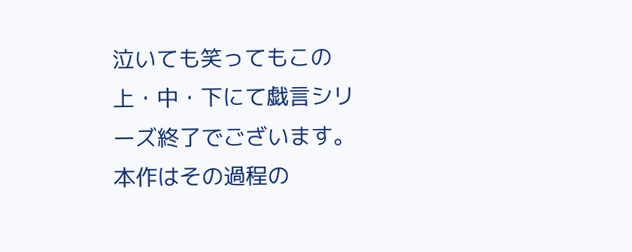泣いても笑ってもこの上・中・下にて戯言シリーズ終了でございます。本作はその過程の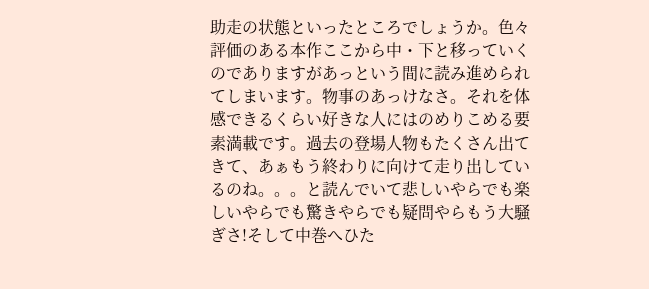助走の状態といったところでしょうか。色々評価のある本作ここから中・下と移っていくのでありますがあっという間に読み進められてしまいます。物事のあっけなさ。それを体感できるくらい好きな人にはのめりこめる要素満載です。過去の登場人物もたくさん出てきて、あぁもう終わりに向けて走り出しているのね。。。と読んでいて悲しいやらでも楽しいやらでも驚きやらでも疑問やらもう大騒ぎさ!そして中巻へひた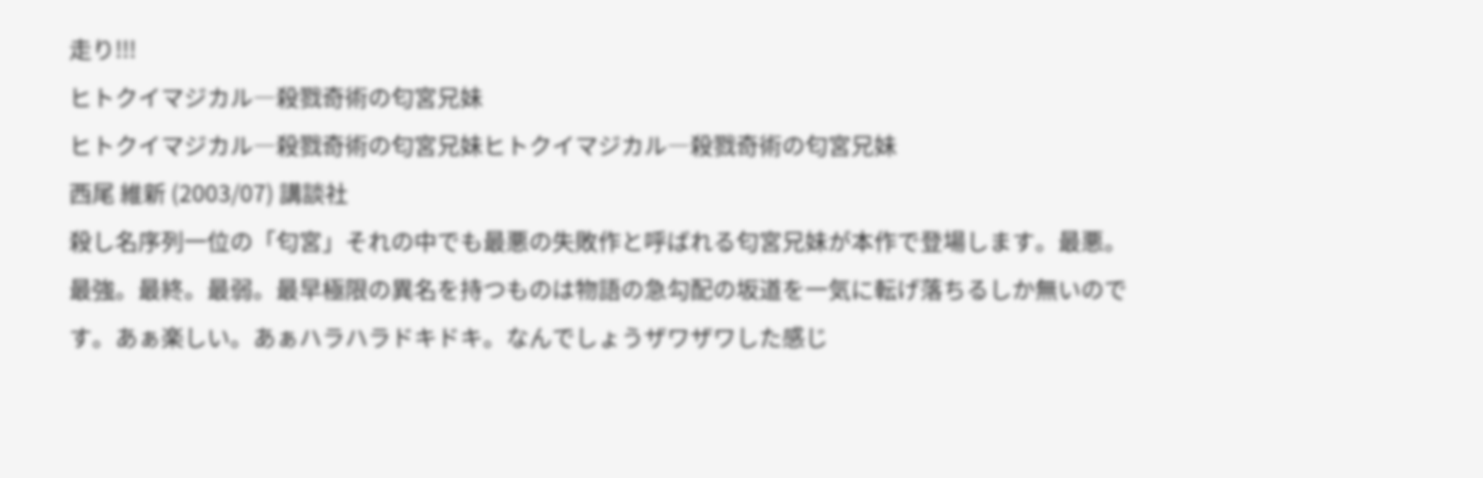走り!!!
ヒトクイマジカル―殺戮奇術の匂宮兄妹
ヒトクイマジカル―殺戮奇術の匂宮兄妹ヒトクイマジカル―殺戮奇術の匂宮兄妹
西尾 維新 (2003/07) 講談社
殺し名序列一位の「匂宮」それの中でも最悪の失敗作と呼ばれる匂宮兄妹が本作で登場します。最悪。最強。最終。最弱。最早極限の異名を持つものは物語の急勾配の坂道を一気に転げ落ちるしか無いのです。あぁ楽しい。あぁハラハラドキドキ。なんでしょうザワザワした感じ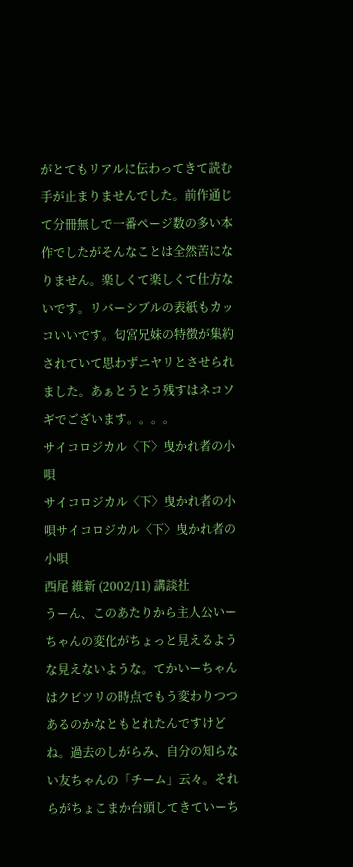がとてもリアルに伝わってきて読む手が止まりませんでした。前作通じて分冊無しで一番ページ数の多い本作でしたがそんなことは全然苦になりません。楽しくて楽しくて仕方ないです。リバーシブルの表紙もカッコいいです。匂宮兄妹の特徴が集約されていて思わずニヤリとさせられました。あぁとうとう残すはネコソギでございます。。。。
サイコロジカル〈下〉曳かれ者の小唄
サイコロジカル〈下〉曳かれ者の小唄サイコロジカル〈下〉曳かれ者の小唄
西尾 維新 (2002/11) 講談社
うーん、このあたりから主人公いーちゃんの変化がちょっと見えるような見えないような。てかいーちゃんはクビツリの時点でもう変わりつつあるのかなともとれたんですけどね。過去のしがらみ、自分の知らない友ちゃんの「チーム」云々。それらがちょこまか台頭してきていーち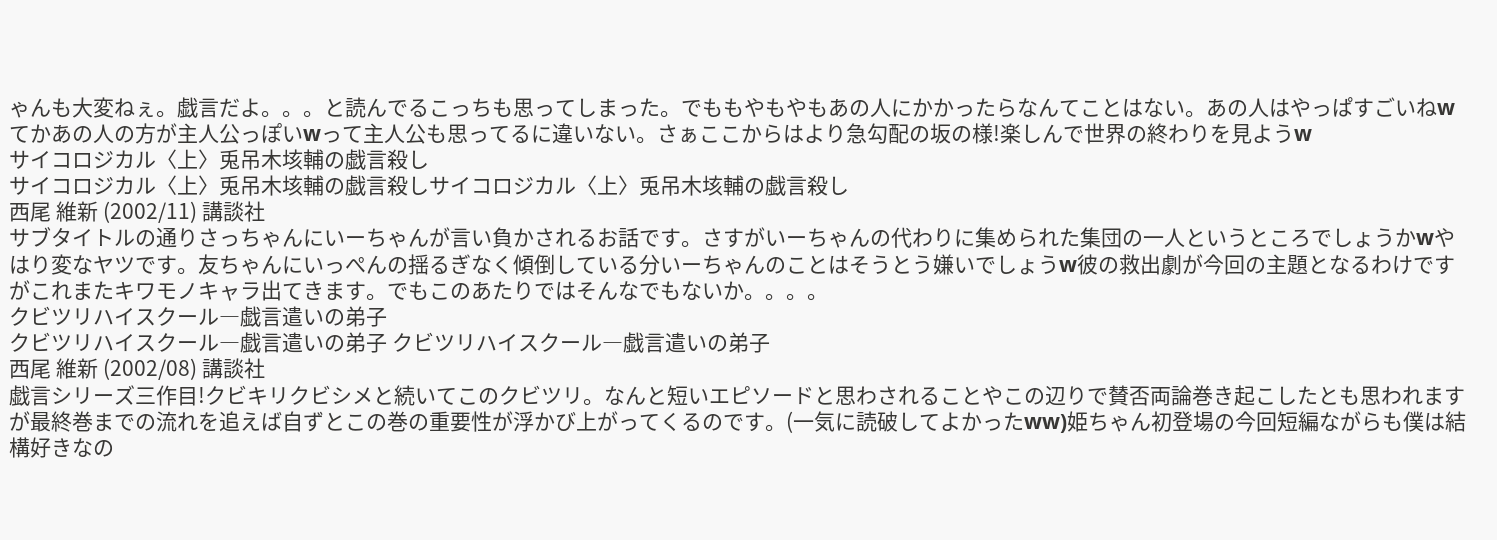ゃんも大変ねぇ。戯言だよ。。。と読んでるこっちも思ってしまった。でももやもやもあの人にかかったらなんてことはない。あの人はやっぱすごいねwてかあの人の方が主人公っぽいwって主人公も思ってるに違いない。さぁここからはより急勾配の坂の様!楽しんで世界の終わりを見ようw
サイコロジカル〈上〉兎吊木垓輔の戯言殺し
サイコロジカル〈上〉兎吊木垓輔の戯言殺しサイコロジカル〈上〉兎吊木垓輔の戯言殺し
西尾 維新 (2002/11) 講談社
サブタイトルの通りさっちゃんにいーちゃんが言い負かされるお話です。さすがいーちゃんの代わりに集められた集団の一人というところでしょうかwやはり変なヤツです。友ちゃんにいっぺんの揺るぎなく傾倒している分いーちゃんのことはそうとう嫌いでしょうw彼の救出劇が今回の主題となるわけですがこれまたキワモノキャラ出てきます。でもこのあたりではそんなでもないか。。。。
クビツリハイスクール―戯言遣いの弟子
クビツリハイスクール―戯言遣いの弟子 クビツリハイスクール―戯言遣いの弟子
西尾 維新 (2002/08) 講談社
戯言シリーズ三作目!クビキリクビシメと続いてこのクビツリ。なんと短いエピソードと思わされることやこの辺りで賛否両論巻き起こしたとも思われますが最終巻までの流れを追えば自ずとこの巻の重要性が浮かび上がってくるのです。(一気に読破してよかったww)姫ちゃん初登場の今回短編ながらも僕は結構好きなの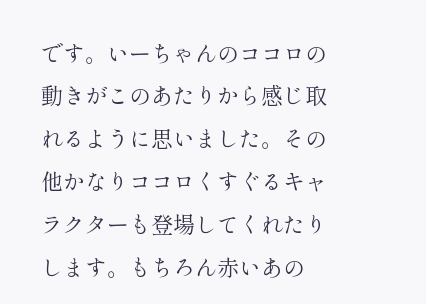です。いーちゃんのココロの動きがこのあたりから感じ取れるように思いました。その他かなりココロくすぐるキャラクターも登場してくれたりします。もちろん赤いあの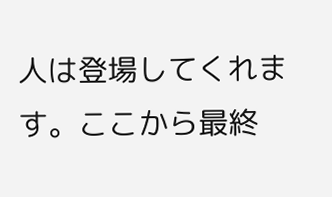人は登場してくれます。ここから最終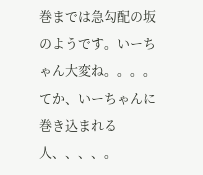巻までは急勾配の坂のようです。いーちゃん大変ね。。。。てか、いーちゃんに巻き込まれる人、、、、。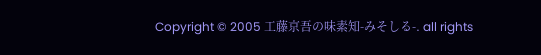Copyright © 2005 工藤京吾の味素知-みそしる-. all rights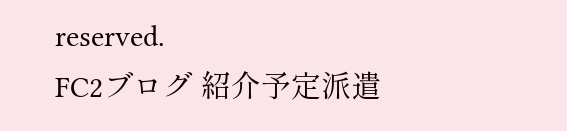reserved.
FC2ブログ 紹介予定派遣